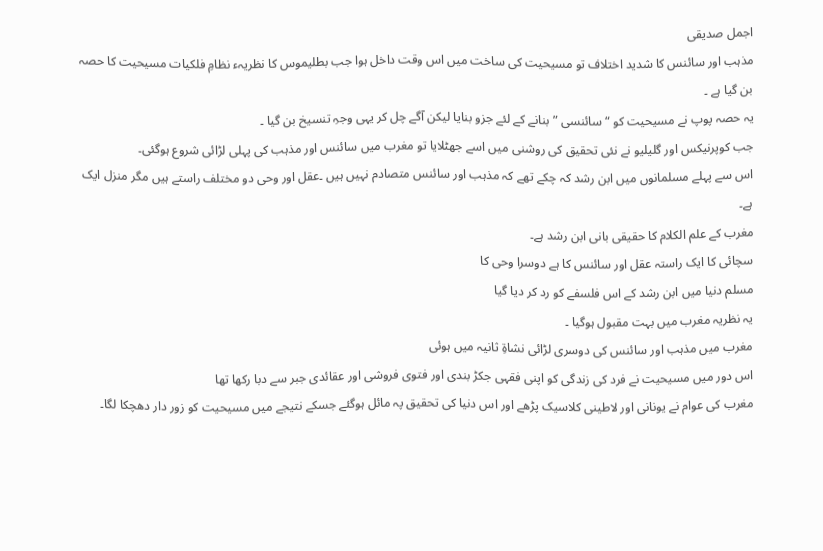اجمل صدیقی
مذہب اور سائنس کا شدید اختلاف تو مسیحیت کی ساخت میں اس وقت داخل ہوا جب بطلیموس کا نظریہء نظامِ فلکیات مسیحیت کا حصہ بن گیا ہے ۔
یہ حصہ پوپ نے مسیحیت کو “سائنسی ” بنانے کے لئے جزو بنایا لیکن آگے چل کر یہی وجہِ تنسیخ بن گیا ۔
جب کوپرنیکس اور گلیلیو نے نئی تحقیق کی روشنی میں اسے جھٹلایا تو مغرب میں سائنس اور مذہب کی پہلی لڑائی شروع ہوگئی۔
اس سے پہلے مسلمانوں میں ابن رشد کہ چکے تھے کہ مذہب اور سائنس متصادم نہیں ہیں ۔عقل اور وحی دو مختلف راستے ہیں مگر منزل ایک ہے۔
مغرب کے علم الکلام کا حقیقی بانی ابن رشد ہے۔
سچائی کا ایک راستہ عقل اور سائنس کا ہے دوسرا وحی کا
مسلم دنیا میں ابن رشد کے اس فلسفے کو رد کر دیا گیا
یہ نظریہ مغرب میں بہت مقبول ہوگیا ۔
مغرب میں مذہب اور سائنس کی دوسری لڑائی نشاۃِ ثانیہ میں ہوئی
اس دور میں مسیحیت نے فرد کی زندگی کو اپنی فقہی جکڑ بندی اور فتوی فروشی اور عقائدی جبر سے دبا رکھا تھا
مغرب کی عوام نے یونانی اور لاطینی کلاسیک پڑھے اور اس دنیا کی تحقیق پہ مائل ہوگئے جسکے نتیجے میں مسیحیت کو زور دار دھچکا لگا۔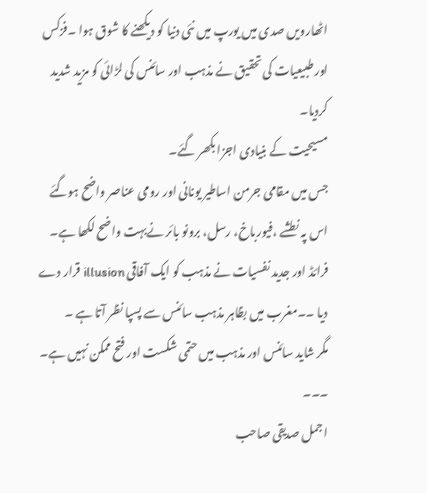اٹھارویں صدی میں یورپ میں نئی دنیا کو دیکھنے کا شوق ہوا ۔فزکس اور طبیعیات کی تحقیق نے مذہب اور سائنس کی لڑائی کو مزید شدید کردیا۔
مسیحیت کے بنیادی اجزا بکھر گئے۔
جس میں مقامی جرمن اساطیر یونانی اور رومی عناصر واضح ہوگئے
اس پہ نطشے ،فیورباخ، رسل، برونو بائر نےبہت واضح لکھا ہے۔
فرائڈ اور جدید نفسیات نے مذہب کو ایک آفاقی illusion قرار دے دیا ۔۔مغرب میں بظاہر مذہب سائنس سے پسپا نظر آتا ہے ۔
مگر شاید سائنس اور مذہب میں حتمی شکست اور فتح ممکن نہیں ہے۔
۔۔۔
اجمل صدیقی صاحب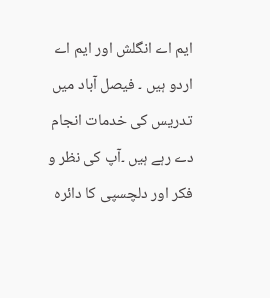ایم اے انگلش اور ایم اے اردو ہیں ۔ فیصل آباد میں تدریس کی خدمات انجام دے رہے ہیں ۔آپ کی نظر و فکر اور دلچسپی کا دائرہ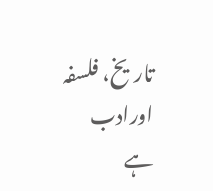تاریخ، فلسفہ اورادب ہے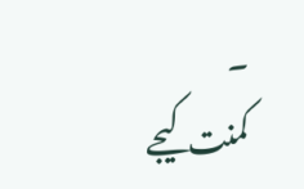۔
کمنت کیجے